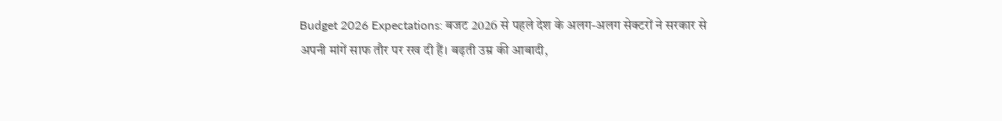Budget 2026 Expectations: बजट 2026 से पहले देश के अलग-अलग सेक्टरों ने सरकार से अपनी मांगें साफ तौर पर रख दी हैं। बढ़ती उम्र की आबादी,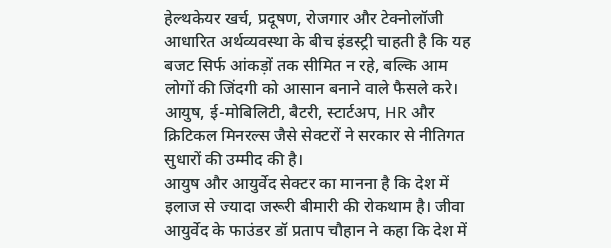हेल्थकेयर खर्च, प्रदूषण, रोजगार और टेक्नोलॉजी आधारित अर्थव्यवस्था के बीच इंडस्ट्री चाहती है कि यह बजट सिर्फ आंकड़ों तक सीमित न रहे, बल्कि आम लोगों की जिंदगी को आसान बनाने वाले फैसले करे। आयुष, ई-मोबिलिटी, बैटरी, स्टार्टअप, HR और क्रिटिकल मिनरल्स जैसे सेक्टरों ने सरकार से नीतिगत सुधारों की उम्मीद की है।
आयुष और आयुर्वेद सेक्टर का मानना है कि देश में इलाज से ज्यादा जरूरी बीमारी की रोकथाम है। जीवा आयुर्वेद के फाउंडर डॉ प्रताप चौहान ने कहा कि देश में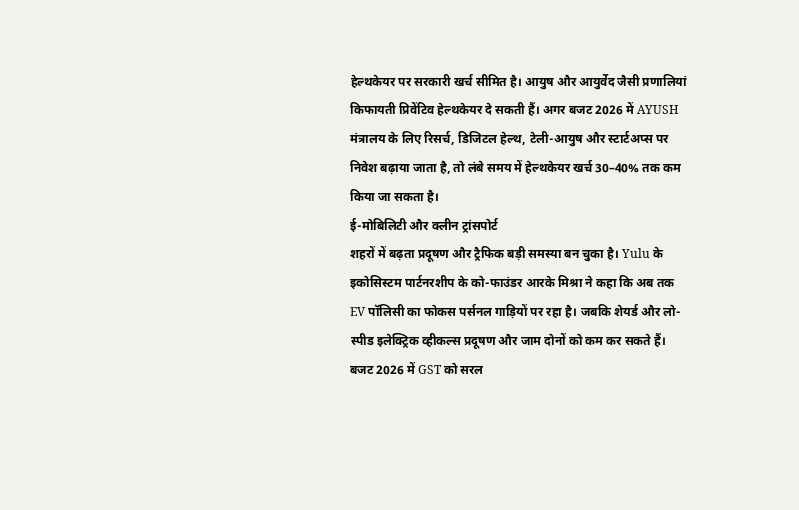हेल्थकेयर पर सरकारी खर्च सीमित है। आयुष और आयुर्वेद जैसी प्रणालियां किफायती प्रिवेंटिव हेल्थकेयर दे सकती हैं। अगर बजट 2026 में AYUSH मंत्रालय के लिए रिसर्च, डिजिटल हेल्थ, टेली-आयुष और स्टार्टअप्स पर निवेश बढ़ाया जाता है, तो लंबे समय में हेल्थकेयर खर्च 30–40% तक कम किया जा सकता है।
ई-मोबिलिटी और क्लीन ट्रांसपोर्ट
शहरों में बढ़ता प्रदूषण और ट्रैफिक बड़ी समस्या बन चुका है। Yulu के इकोसिस्टम पार्टनरशीप के को-फाउंडर आरके मिश्रा ने कहा कि अब तक EV पॉलिसी का फोकस पर्सनल गाड़ियों पर रहा है। जबकि शेयर्ड और लो-स्पीड इलेक्ट्रिक व्हीकल्स प्रदूषण और जाम दोनों को कम कर सकते हैं। बजट 2026 में GST को सरल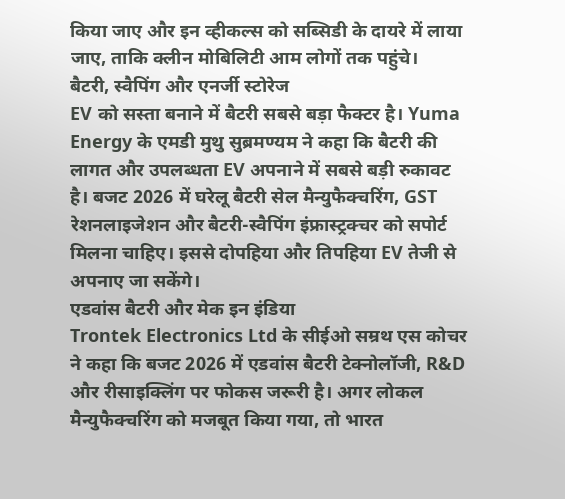किया जाए और इन व्हीकल्स को सब्सिडी के दायरे में लाया जाए, ताकि क्लीन मोबिलिटी आम लोगों तक पहुंचे।
बैटरी, स्वैपिंग और एनर्जी स्टोरेज
EV को सस्ता बनाने में बैटरी सबसे बड़ा फैक्टर है। Yuma Energy के एमडी मुथु सुब्रमण्यम ने कहा कि बैटरी की लागत और उपलब्धता EV अपनाने में सबसे बड़ी रुकावट है। बजट 2026 में घरेलू बैटरी सेल मैन्युफैक्चरिंग, GST रेशनलाइजेशन और बैटरी-स्वैपिंग इंफ्रास्ट्रक्चर को सपोर्ट मिलना चाहिए। इससे दोपहिया और तिपहिया EV तेजी से अपनाए जा सकेंगे।
एडवांस बैटरी और मेक इन इंडिया
Trontek Electronics Ltd के सीईओ सम्रथ एस कोचर ने कहा कि बजट 2026 में एडवांस बैटरी टेक्नोलॉजी, R&D और रीसाइक्लिंग पर फोकस जरूरी है। अगर लोकल मैन्युफैक्चरिंग को मजबूत किया गया, तो भारत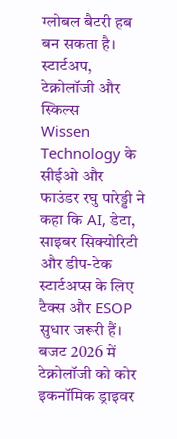ग्लोबल बैटरी हब बन सकता है।
स्टार्टअप, टेक्नोलॉजी और स्किल्स
Wissen Technology के सीईओ और फाउंडर रघु पारेड्डी ने कहा कि AI, डेटा, साइबर सिक्योरिटी और डीप-टेक स्टार्टअप्स के लिए टैक्स और ESOP सुधार जरूरी हैं। बजट 2026 में टेक्नोलॉजी को कोर इकनॉमिक ड्राइवर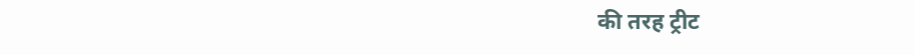की तरह ट्रीट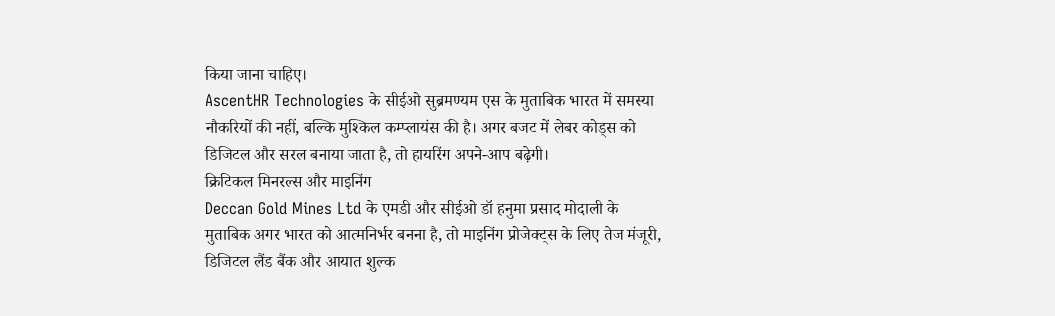किया जाना चाहिए।
AscentHR Technologies के सीईओ सुब्रमण्यम एस के मुताबिक भारत में समस्या नौकरियों की नहीं, बल्कि मुश्किल कम्प्लायंस की है। अगर बजट में लेबर कोड्स को डिजिटल और सरल बनाया जाता है, तो हायरिंग अपने-आप बढ़ेगी।
क्रिटिकल मिनरल्स और माइनिंग
Deccan Gold Mines Ltd के एमडी और सीईओ डॉ हनुमा प्रसाद मोदाली के मुताबिक अगर भारत को आत्मनिर्भर बनना है, तो माइनिंग प्रोजेक्ट्स के लिए तेज मंजूरी, डिजिटल लैंड बैंक और आयात शुल्क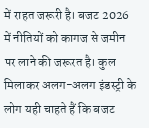में राहत जरूरी है। बजट 2026 में नीतियों को कागज से जमीन पर लाने की जरूरत है। कुल मिलाकर अलग-अलग इंडस्ट्री के लोग यही चाहते हैं कि बजट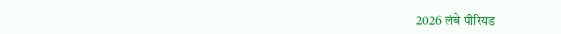2026 लंबे पीरियड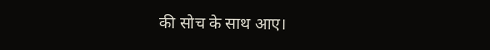की सोच के साथ आए।